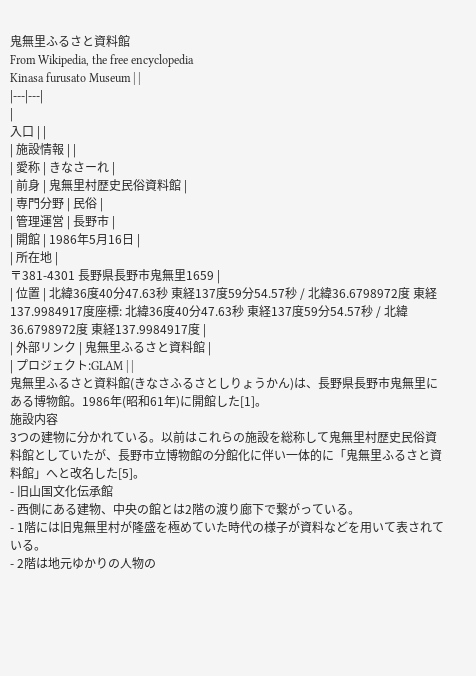鬼無里ふるさと資料館
From Wikipedia, the free encyclopedia
Kinasa furusato Museum | |
|---|---|
|
入口 | |
| 施設情報 | |
| 愛称 | きなさーれ |
| 前身 | 鬼無里村歴史民俗資料館 |
| 専門分野 | 民俗 |
| 管理運営 | 長野市 |
| 開館 | 1986年5月16日 |
| 所在地 |
〒381-4301 長野県長野市鬼無里1659 |
| 位置 | 北緯36度40分47.63秒 東経137度59分54.57秒 / 北緯36.6798972度 東経137.9984917度座標: 北緯36度40分47.63秒 東経137度59分54.57秒 / 北緯36.6798972度 東経137.9984917度 |
| 外部リンク | 鬼無里ふるさと資料館 |
| プロジェクト:GLAM | |
鬼無里ふるさと資料館(きなさふるさとしりょうかん)は、長野県長野市鬼無里にある博物館。1986年(昭和61年)に開館した[1]。
施設内容
3つの建物に分かれている。以前はこれらの施設を総称して鬼無里村歴史民俗資料館としていたが、長野市立博物館の分館化に伴い一体的に「鬼無里ふるさと資料館」へと改名した[5]。
- 旧山国文化伝承館
- 西側にある建物、中央の館とは2階の渡り廊下で繋がっている。
- 1階には旧鬼無里村が隆盛を極めていた時代の様子が資料などを用いて表されている。
- 2階は地元ゆかりの人物の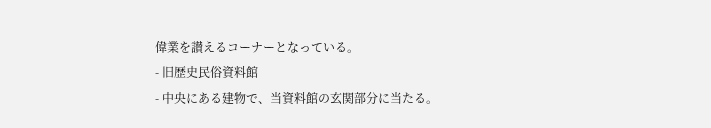偉業を讃えるコーナーとなっている。
- 旧歴史民俗資料館
- 中央にある建物で、当資料館の玄関部分に当たる。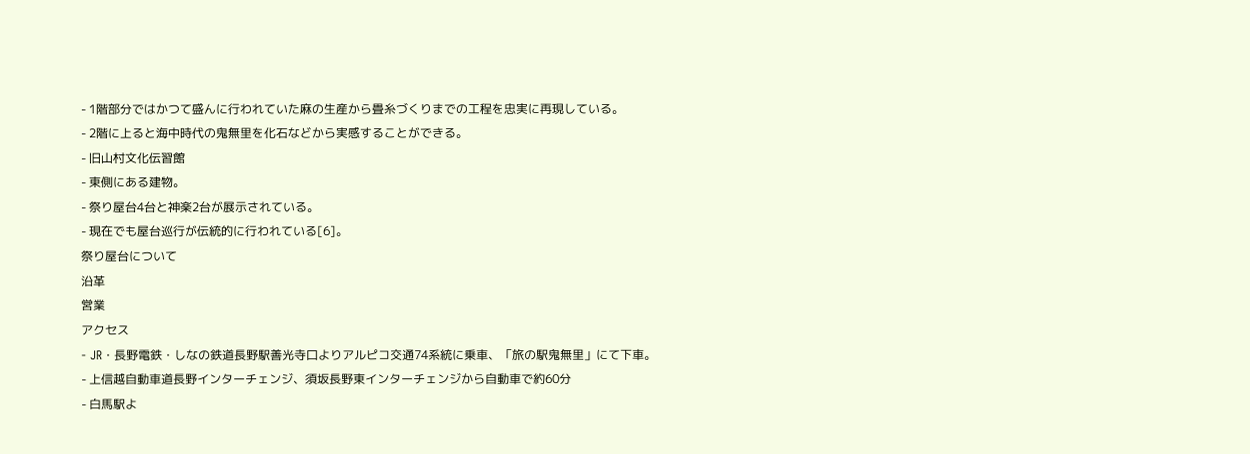- 1階部分ではかつて盛んに行われていた麻の生産から畳糸づくりまでの工程を忠実に再現している。
- 2階に上ると海中時代の鬼無里を化石などから実感することができる。
- 旧山村文化伝習館
- 東側にある建物。
- 祭り屋台4台と神楽2台が展示されている。
- 現在でも屋台巡行が伝統的に行われている[6]。
祭り屋台について
沿革
営業
アクセス
- JR・長野電鉄・しなの鉄道長野駅善光寺口よりアルピコ交通74系統に乗車、「旅の駅鬼無里」にて下車。
- 上信越自動車道長野インターチェンジ、須坂長野東インターチェンジから自動車で約60分
- 白馬駅よ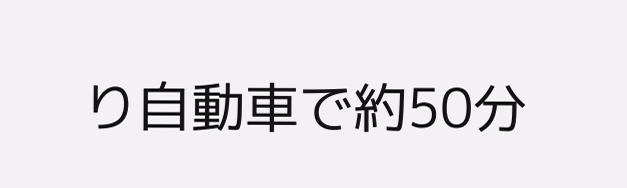り自動車で約50分